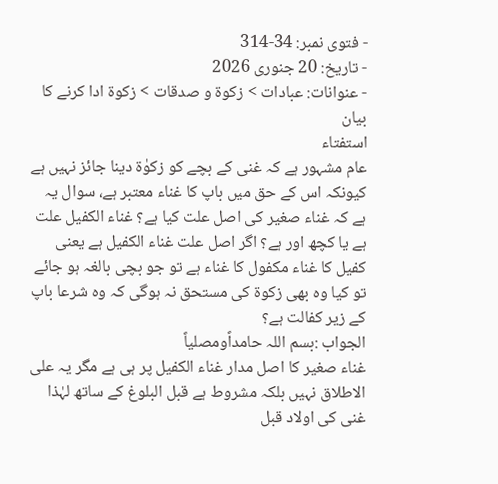- فتوی نمبر: 34-314
- تاریخ: 20 جنوری 2026
- عنوانات: عبادات > زکوۃ و صدقات > زکوۃ ادا کرنے کا بیان
استفتاء
عام مشہور ہے کہ غنی کے بچے کو زکوٰۃ دینا جائز نہیں ہے کیونکہ اس کے حق میں باپ کا غناء معتبر ہے، سوال یہ ہے کہ غناء صغیر کی اصل علت کیا ہے؟ غناء الکفیل علت ہے یا کچھ اور ہے؟ اگر اصل علت غناء الکفیل ہے یعنی کفیل کا غناء مکفول کا غناء ہے تو جو بچی بالغہ ہو جائے تو کیا وہ بھی زکوۃ کی مستحق نہ ہوگی کہ وہ شرعا باپ کے زیر کفالت ہے؟
الجواب :بسم اللہ حامداًومصلیاً
غناء صغیر کا اصل مدار غناء الکفیل پر ہی ہے مگر یہ علی الاطلاق نہیں بلکہ مشروط ہے قبل البلوغ کے ساتھ لہٰذا غنی کی اولاد قبل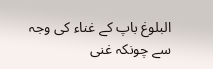البلوغ باپ کے غناء کی وجہ سے چونکہ غنی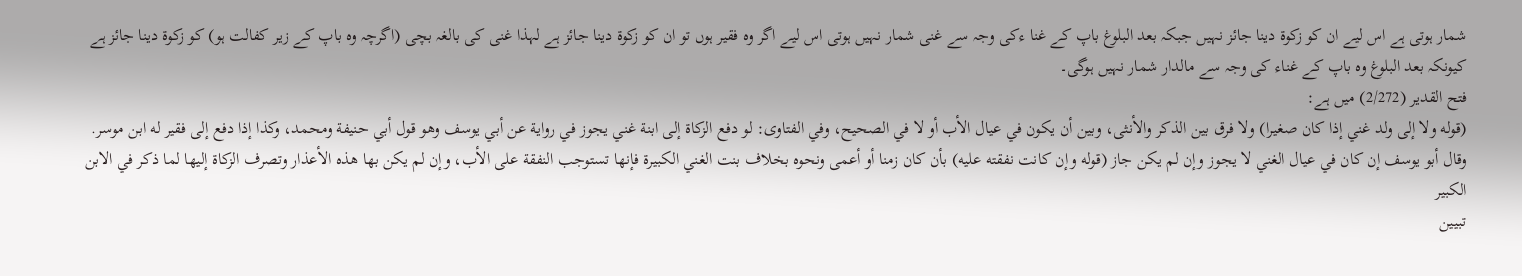شمار ہوتی ہے اس لیے ان کو زکوۃ دینا جائز نہیں جبکہ بعد البلوغ باپ کے غنا ءکی وجہ سے غنی شمار نہیں ہوتی اس لیے اگر وہ فقیر ہوں تو ان کو زکوۃ دینا جائز ہے لہذا غنی کی بالغہ بچی (اگرچہ وہ باپ کے زیر کفالت ہو) کو زکوۃ دینا جائز ہے کیونکہ بعد البلوغ وہ باپ کے غناء کی وجہ سے مالدار شمار نہیں ہوگی۔
فتح القدیر (2/272) میں ہے:
(قوله ولا إلى ولد غني إذا كان صغيرا) ولا فرق بين الذكر والأنثى، وبين أن يكون في عيال الأب أو لا في الصحيح، وفي الفتاوى: لو دفع الزكاة إلى ابنة غني يجوز في رواية عن أبي يوسف وهو قول أبي حنيفة ومحمد، وكذا إذا دفع إلى فقير له ابن موسر.
وقال أبو يوسف إن كان في عيال الغني لا يجوز وإن لم يكن جاز (قوله وإن كانت نفقته عليه) بأن كان زمنا أو أعمى ونحوه بخلاف بنت الغني الكبيرة فإنها تستوجب النفقة على الأب، وإن لم يكن بها هذه الأعذار وتصرف الزكاة إليها لما ذكر في الابن الكبير
تبیین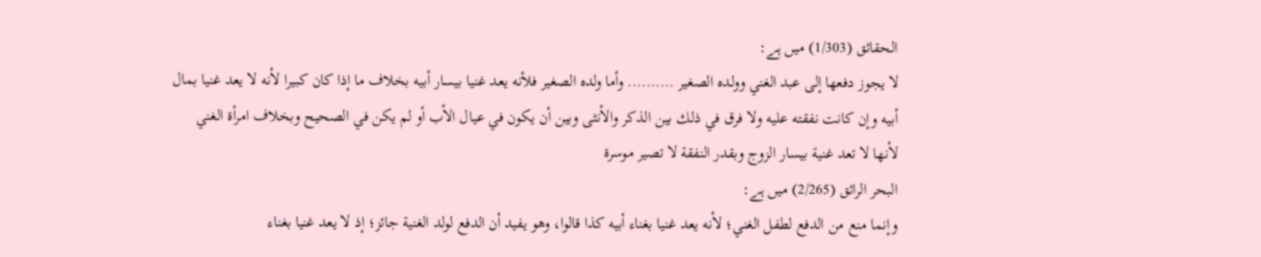الحقائق (1/303) میں ہے:
لا يجوز دفعها إلى عبد الغني وولده الصغير ………. وأما ولده الصغير فلأنه يعد غنيا بيسار أبيه بخلاف ما إذا كان كبيرا لأنه لا يعد غنيا بمال أبيه وإن كانت نفقته عليه ولا فرق في ذلك بين الذكر والأنثى وبين أن يكون في عيال الأب أو لم يكن في الصحيح وبخلاف امرأة الغني لأنها لا تعد غنية بيسار الزوج وبقدر النفقة لا تصير موسرة
البحر الرائق (2/265) میں ہے:
وإنما منع من الدفع لطفل الغني؛ لأنه يعد غنيا بغناء أبيه كذا قالوا، وهو يفيد أن الدفع لولد الغنية جائز؛ إذ لا يعد غنيا بغناء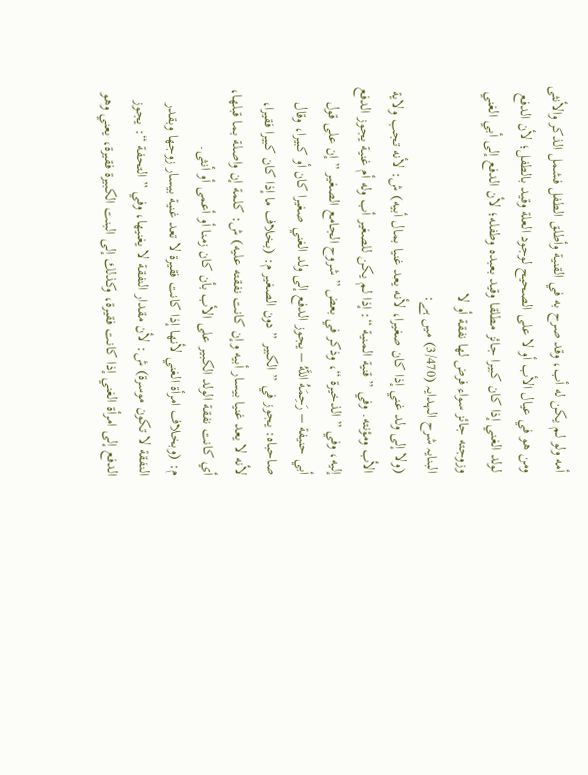أمه ولو لم يكن له أب، وقد صرح به في القنية وأطلق الطفل فشمل الذكر والأنثى ومن هو في عيال الأب أو لا على الصحيح لوجود العلة وقيد بالطفل؛ لأن الدفع لولد الغني إذا كان كبيرا جائز مطلقا وقيد بعبده وطفله؛ لأن الدفع إلى أبي الغني وزوجته جائز سواء فرض لها نفقة أو لا
البنایہ شرح الہدایہ (3/470) میں ہے:
(ولا إلى ولد غني إذا كان صغيرا، لأنه يعد غنيا بمال أبيه) ش: لأنه تجب ولاية الأب ومؤنته. وفي ” قنية المنية “: إذا لم يكن للصغير أب وله أم غنية يجوز الدفع إليه، وفي ” الذخيرة “، وذكر في بعض ” شروح الجامع الصغير ” إن على قول أبي حنيفة – رَحِمَهُ اللَّهُ – يجوز الدفع إلى ولد الغني صغيرا كان أو كبيرا، وقال صاحباه: يجوز في ” الكبير ” دون الصغير م: (بخلاف ما إذا كان كبيرا فقيرا، لأنه لا يعد غنيا بيسار أبيه وإن كانت نفقته عليه) ش: كلمة إن واصلة بما قبلها، أي كانت نفقة الولد الكبير على الأب بأن كان زمنا أو أعمى أو أنثى.
م: (وبخلاف امرأة الغني لأنها إذا كانت فقيرة لا تعد غنية بيسار زوجها وبقدر النفقة لا تكون موسرة) ش: لأن مقدار النفقة لا يغنيها، وفي ” التحفة “: يجوز الدفع إلى امرأة الغني إذا كانت فقيرة، وكذلك إلى البنت الكبيرة فقيرة، يعني وهو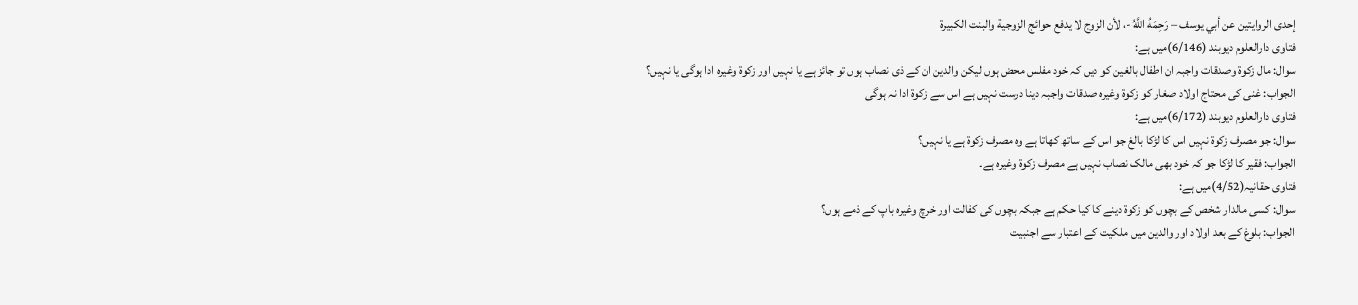إحدى الروايتين عن أبي يوسف – رَحِمَهُ اللَّهُ -، لأن الزوج لا يدفع حوائج الزوجية والبنت الكبيرة
فتاوی دارالعلوم دیوبند (6/146)میں ہے:
سوال: مال زکوۃ وصدقات واجبہ ان اطفال بالغین کو دیں کہ خود مفلس محض ہوں لیکن والدین ان کے ذی نصاب ہوں تو جائز ہے یا نہیں اور زکوۃ وغیرہ ادا ہوگی یا نہیں؟
الجواب: غنی کی محتاج اولاد صغار کو زکوۃ وغیرہ صدقات واجبہ دینا درست نہیں ہے اس سے زکوۃ ادا نہ ہوگی
فتاوی دارالعلوم دیوبند (6/172)میں ہے:
سوال: جو مصرف زکوۃ نہیں اس کا لڑکا بالغ جو اس کے ساتھ کھاتا ہے وہ مصرف زکوۃ ہے یا نہیں؟
الجواب: فقیر کا لڑکا جو کہ خود بھی مالک نصاب نہیں ہے مصرف زکوۃ وغیرہ ہے۔
فتاوی حقانیہ(4/52)میں ہے:
سوال: کسی مالدار شخص کے بچوں کو زکوۃ دینے کا کیا حکم ہے جبکہ بچوں کی کفالت اور خرچ وغیرہ باپ کے ذمے ہوں؟
الجواب: بلوغ کے بعد اولاد اور والدین میں ملکیت کے اعتبار سے اجنبیت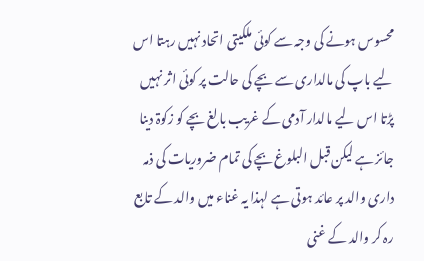محسوس ہونے کی وجہ سے کوئی ملکیتی اتحاد نہیں رہتا اس لیے باپ کی مالداری سے بچے کی حالت پر کوئی اثر نہیں پڑتا اس لیے مالدار آدمی کے غریب بالغ بچے کو زکوۃ دینا جائز ہے لیکن قبل البلوغ بچے کی تمام ضروریات کی ذمہ داری والد پر عائد ہوتی ہے لہذا یہ غناء میں والد کے تابع رہ کر والد کے غنی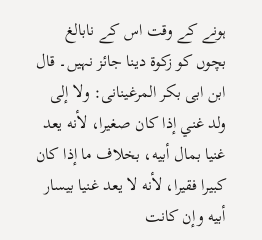ہونے کے وقت اس کے نابالغ بچوں کو زکوۃ دینا جائز نہیں۔ قال ابن ابی بکر المرغینانی: ولا إلى ولد غني إذا كان صغيرا، لأنه يعد غنيا بمال أبيه، بخلاف ما إذا كان كبيرا فقيرا، لأنه لا يعد غنيا بيسار أبيه وإن كانت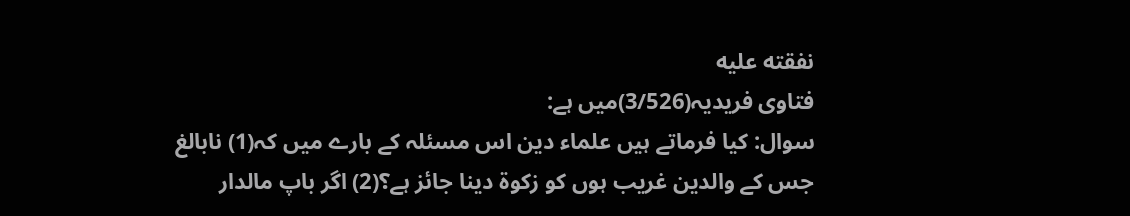نفقته عليه
فتاوی فریدیہ(3/526)میں ہے:
سوال: کیا فرماتے ہیں علماء دین اس مسئلہ کے بارے میں کہ(1) نابالغ جس کے والدین غریب ہوں کو زکوۃ دینا جائز ہے؟(2) اگر باپ مالدار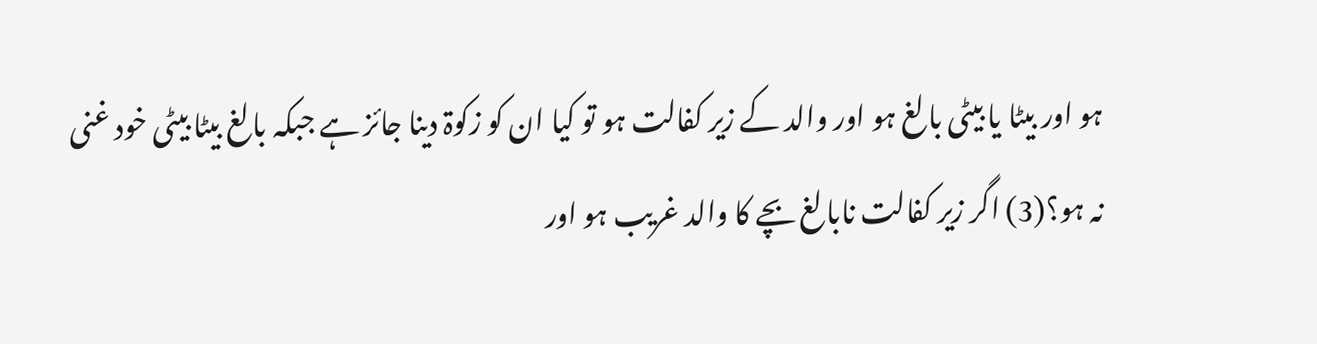ہو اور بیٹا یا بیٹی بالغ ہو اور والد کے زیر کفالت ہو تو کیا ان کو زکوۃ دینا جائز ہے جبکہ بالغ بیٹا بیٹی خود غنی نہ ہو؟(3) اگر زیر کفالت نابالغ بچے کا والد غریب ہو اور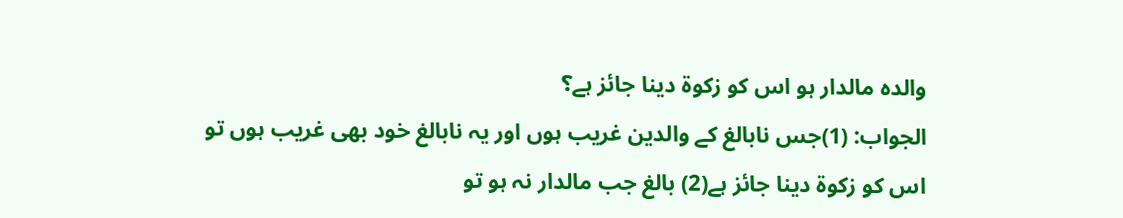والدہ مالدار ہو اس کو زکوۃ دینا جائز ہے؟
الجواب: (1)جس نابالغ کے والدین غریب ہوں اور یہ نابالغ خود بھی غریب ہوں تو اس کو زکوۃ دینا جائز ہے(2) بالغ جب مالدار نہ ہو تو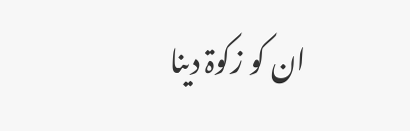ان کو زکوۃ دینا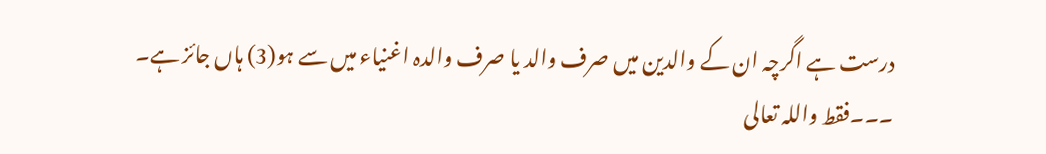درست ہے اگرچہ ان کے والدین میں صرف والد یا صرف والدہ اغنیاء میں سے ہو(3) ہاں جائز ہے۔
۔۔۔فقط واللہ تعالی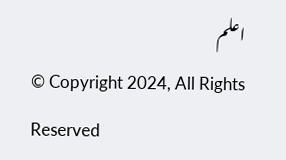اعلم
© Copyright 2024, All Rights Reserved